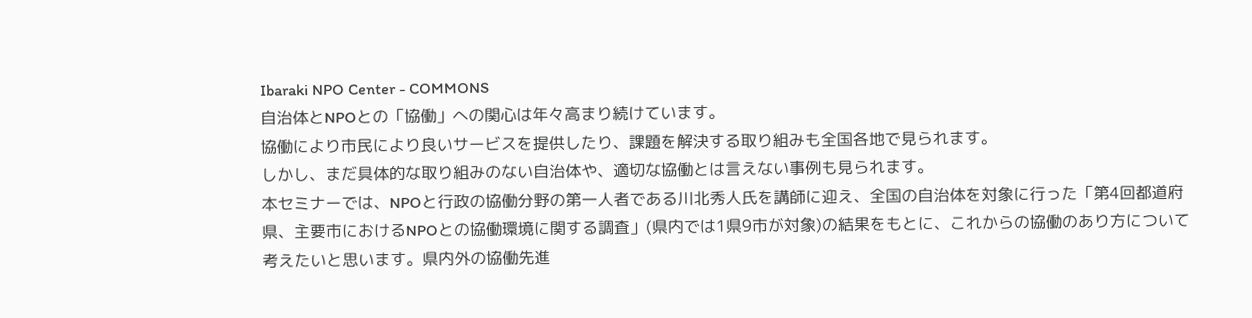Ibaraki NPO Center - COMMONS
自治体とNPOとの「協働」への関心は年々高まり続けています。
協働により市民により良いサービスを提供したり、課題を解決する取り組みも全国各地で見られます。
しかし、まだ具体的な取り組みのない自治体や、適切な協働とは言えない事例も見られます。
本セミナーでは、NPOと行政の協働分野の第一人者である川北秀人氏を講師に迎え、全国の自治体を対象に行った「第4回都道府県、主要市におけるNPOとの協働環境に関する調査」(県内では1県9市が対象)の結果をもとに、これからの協働のあり方について考えたいと思います。県内外の協働先進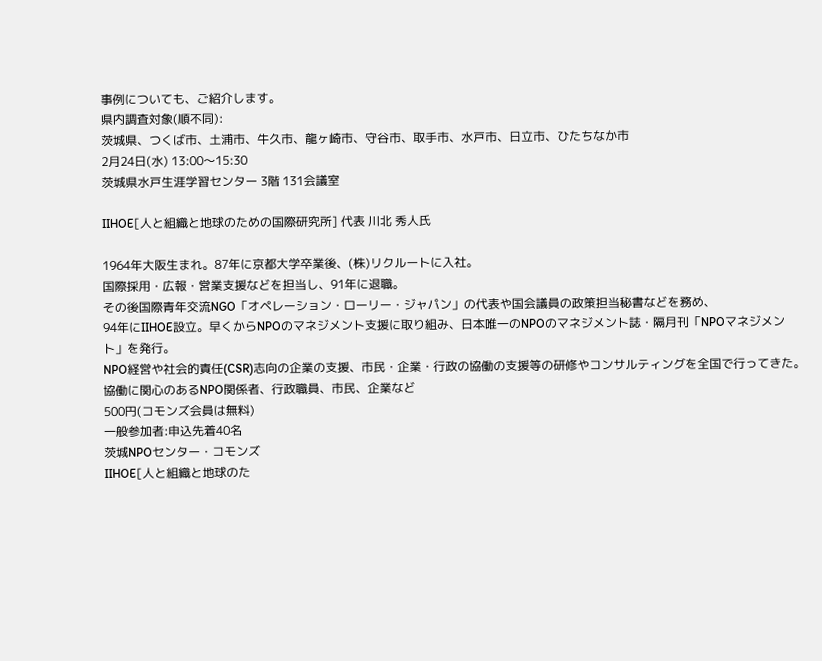事例についても、ご紹介します。
県内調査対象(順不同):
茨城県、つくば市、土浦市、牛久市、龍ヶ崎市、守谷市、取手市、水戸市、日立市、ひたちなか市
2月24日(水) 13:00〜15:30
茨城県水戸生涯学習センター 3階 131会議室

IIHOE[人と組織と地球のための国際研究所] 代表 川北 秀人氏

1964年大阪生まれ。87年に京都大学卒業後、(株)リクルートに入社。
国際採用・広報・営業支援などを担当し、91年に退職。
その後国際青年交流NGO「オペレーション・ローリー・ジャパン」の代表や国会議員の政策担当秘書などを務め、
94年にIIHOE設立。早くからNPOのマネジメント支援に取り組み、日本唯一のNPOのマネジメント誌・隔月刊「NPOマネジメント」を発行。
NPO経営や社会的責任(CSR)志向の企業の支援、市民・企業・行政の協働の支援等の研修やコンサルティングを全国で行ってきた。
協働に関心のあるNPO関係者、行政職員、市民、企業など
500円(コモンズ会員は無料)
一般参加者:申込先着40名
茨城NPOセンター・コモンズ
IIHOE[人と組織と地球のた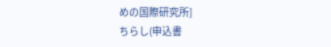めの国際研究所]
ちらし(申込書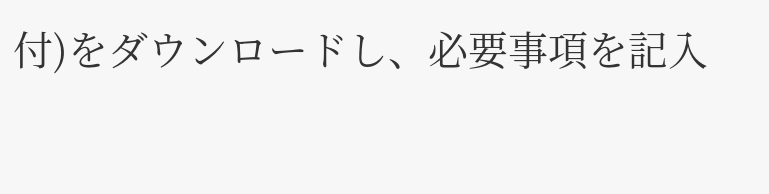付)をダウンロードし、必要事項を記入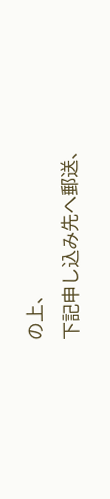の上、
下記申し込み先へ郵送、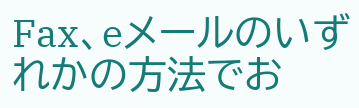Fax、eメールのいずれかの方法でお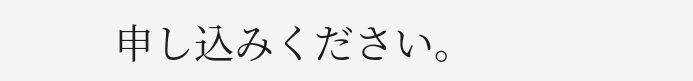申し込みください。